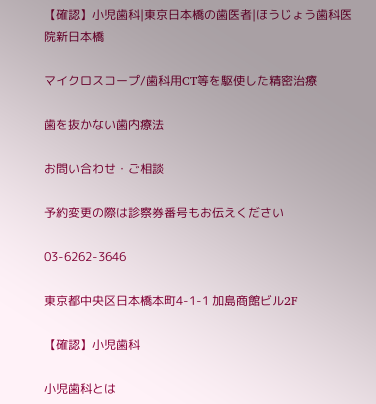【確認】小児歯科|東京日本橋の歯医者|ほうじょう歯科医院新日本橋

マイクロスコープ/歯科用CT等を駆使した精密治療

歯を抜かない歯内療法

お問い合わせ・ご相談

予約変更の際は診察券番号もお伝えください

03-6262-3646

東京都中央区日本橋本町4-1-1 加島商館ビル2F

【確認】小児歯科

小児歯科とは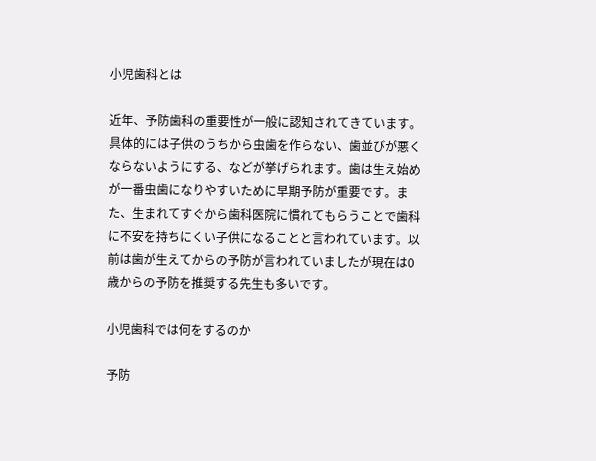小児歯科とは

近年、予防歯科の重要性が一般に認知されてきています。具体的には子供のうちから虫歯を作らない、歯並びが悪くならないようにする、などが挙げられます。歯は生え始めが一番虫歯になりやすいために早期予防が重要です。また、生まれてすぐから歯科医院に慣れてもらうことで歯科に不安を持ちにくい子供になることと言われています。以前は歯が生えてからの予防が言われていましたが現在は0歳からの予防を推奨する先生も多いです。

小児歯科では何をするのか

予防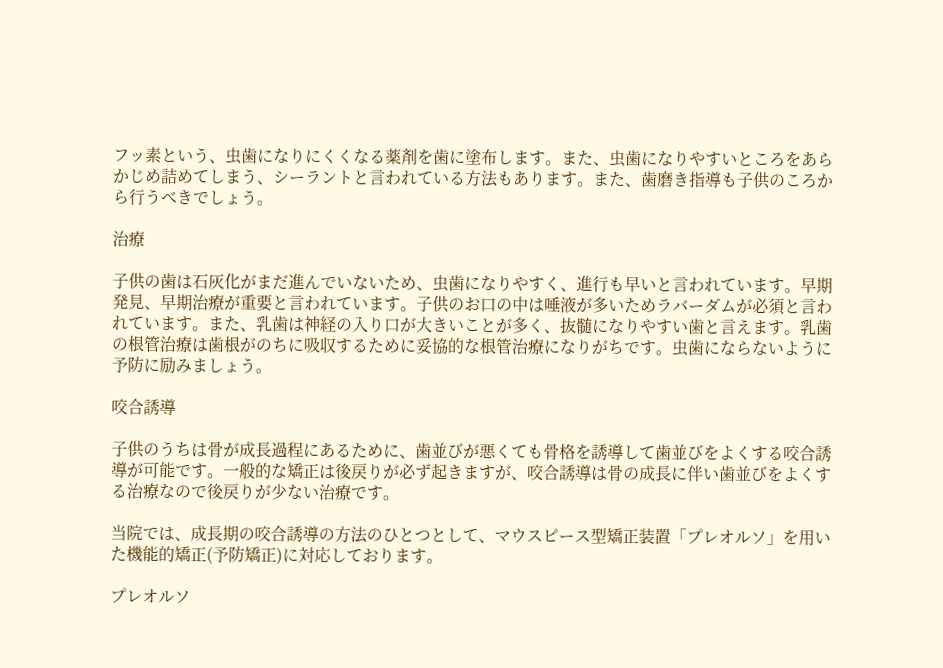フッ素という、虫歯になりにくくなる薬剤を歯に塗布します。また、虫歯になりやすいところをあらかじめ詰めてしまう、シーラントと言われている方法もあります。また、歯磨き指導も子供のころから行うべきでしょう。

治療

子供の歯は石灰化がまだ進んでいないため、虫歯になりやすく、進行も早いと言われています。早期発見、早期治療が重要と言われています。子供のお口の中は唾液が多いためラバーダムが必須と言われています。また、乳歯は神経の入り口が大きいことが多く、抜髄になりやすい歯と言えます。乳歯の根管治療は歯根がのちに吸収するために妥協的な根管治療になりがちです。虫歯にならないように予防に励みましょう。

咬合誘導

子供のうちは骨が成長過程にあるために、歯並びが悪くても骨格を誘導して歯並びをよくする咬合誘導が可能です。一般的な矯正は後戻りが必ず起きますが、咬合誘導は骨の成長に伴い歯並びをよくする治療なので後戻りが少ない治療です。

当院では、成長期の咬合誘導の方法のひとつとして、マウスピース型矯正装置「プレオルソ」を用いた機能的矯正(予防矯正)に対応しております。

プレオルソ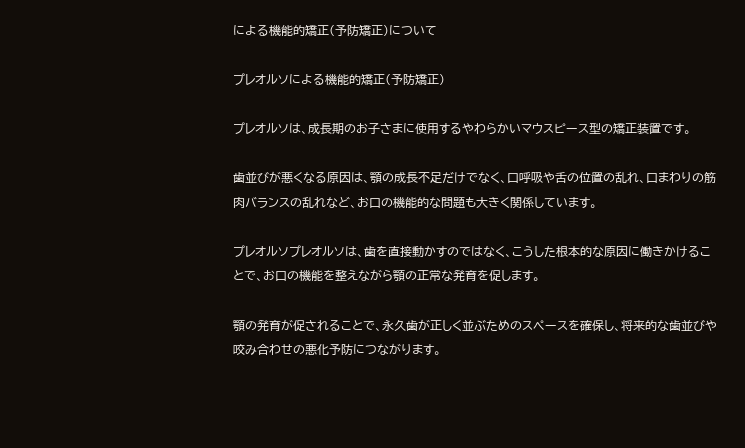による機能的矯正(予防矯正)について

プレオルソによる機能的矯正(予防矯正)

プレオルソは、成長期のお子さまに使用するやわらかいマウスピース型の矯正装置です。

歯並びが悪くなる原因は、顎の成長不足だけでなく、口呼吸や舌の位置の乱れ、口まわりの筋肉バランスの乱れなど、お口の機能的な問題も大きく関係しています。

プレオルソプレオルソは、歯を直接動かすのではなく、こうした根本的な原因に働きかけることで、お口の機能を整えながら顎の正常な発育を促します。

顎の発育が促されることで、永久歯が正しく並ぶためのスペースを確保し、将来的な歯並びや咬み合わせの悪化予防につながります。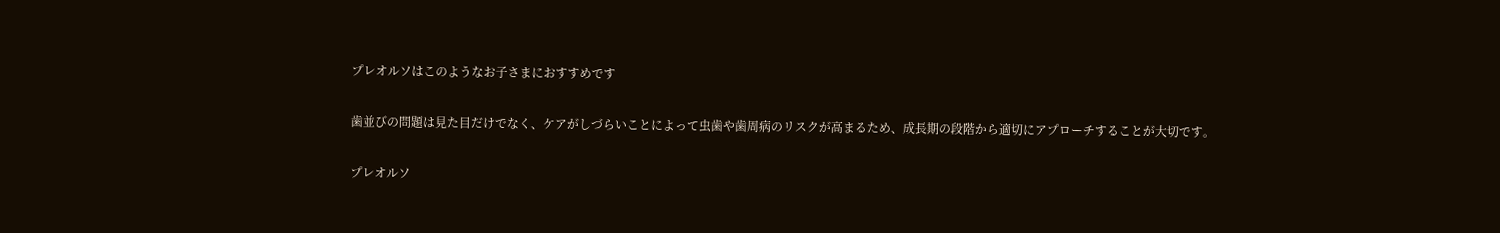プレオルソはこのようなお子さまにおすすめです

歯並びの問題は見た目だけでなく、ケアがしづらいことによって虫歯や歯周病のリスクが高まるため、成長期の段階から適切にアプローチすることが大切です。

プレオルソ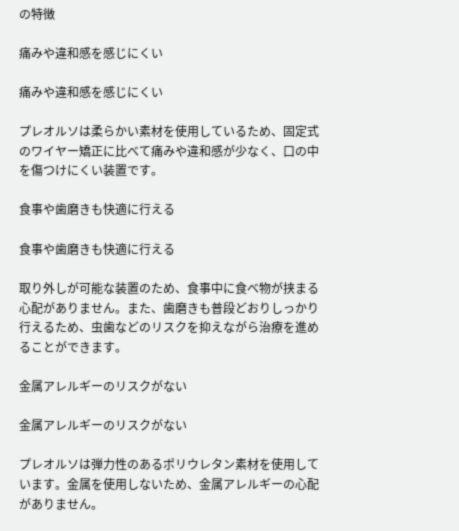の特徴

痛みや違和感を感じにくい

痛みや違和感を感じにくい

プレオルソは柔らかい素材を使用しているため、固定式のワイヤー矯正に比べて痛みや違和感が少なく、口の中を傷つけにくい装置です。

食事や歯磨きも快適に行える

食事や歯磨きも快適に行える

取り外しが可能な装置のため、食事中に食べ物が挟まる心配がありません。また、歯磨きも普段どおりしっかり行えるため、虫歯などのリスクを抑えながら治療を進めることができます。

金属アレルギーのリスクがない

金属アレルギーのリスクがない

プレオルソは弾力性のあるポリウレタン素材を使用しています。金属を使用しないため、金属アレルギーの心配がありません。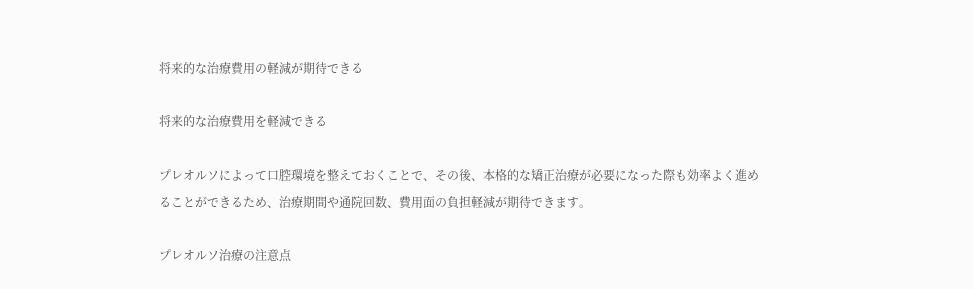将来的な治療費用の軽減が期待できる

将来的な治療費用を軽減できる

プレオルソによって口腔環境を整えておくことで、その後、本格的な矯正治療が必要になった際も効率よく進めることができるため、治療期間や通院回数、費用面の負担軽減が期待できます。

プレオルソ治療の注意点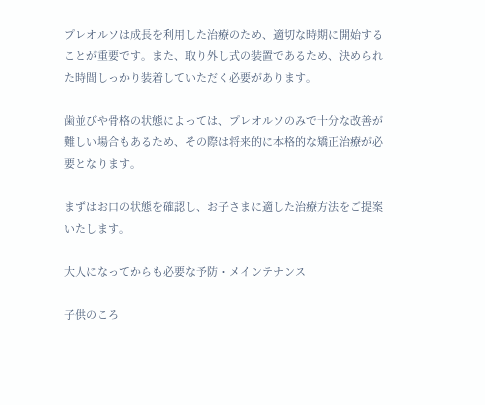プレオルソは成長を利用した治療のため、適切な時期に開始することが重要です。また、取り外し式の装置であるため、決められた時間しっかり装着していただく必要があります。

歯並びや骨格の状態によっては、プレオルソのみで十分な改善が難しい場合もあるため、その際は将来的に本格的な矯正治療が必要となります。

まずはお口の状態を確認し、お子さまに適した治療方法をご提案いたします。

大人になってからも必要な予防・メインテナンス

子供のころ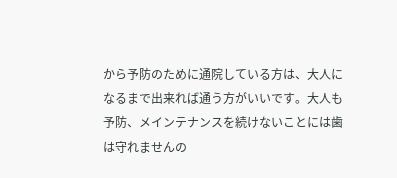から予防のために通院している方は、大人になるまで出来れば通う方がいいです。大人も予防、メインテナンスを続けないことには歯は守れませんの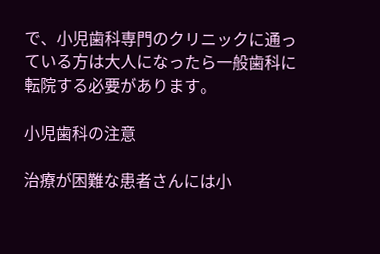で、小児歯科専門のクリニックに通っている方は大人になったら一般歯科に転院する必要があります。

小児歯科の注意

治療が困難な患者さんには小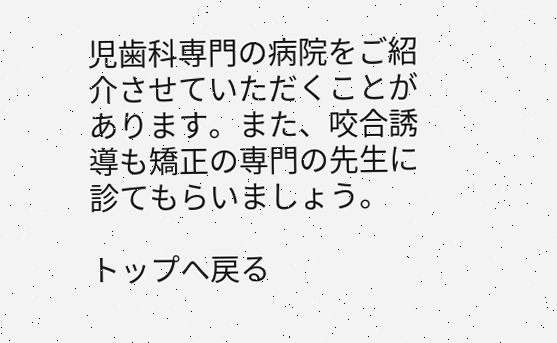児歯科専門の病院をご紹介させていただくことがあります。また、咬合誘導も矯正の専門の先生に診てもらいましょう。

トップへ戻る